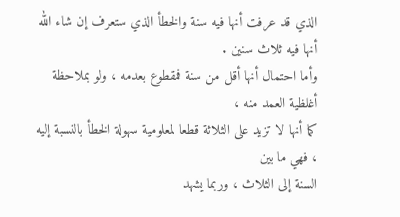الذي قد عرفت أنها فيه سنة والخطأ الذي ستعرف إن شاء الله أنها فيه ثلاث سنين .
وأما احتمال أنها أقل من سنة فمقطوع بعدمه ، ولو بملاحظة أغلظية العمد منه ،
كما أنها لا تزيد على الثلاثة قطعا لمعلومية سهولة الخطأ بالنسبة إليه ، فهي ما بين
السنة إلى الثلاث ، وربما يشهد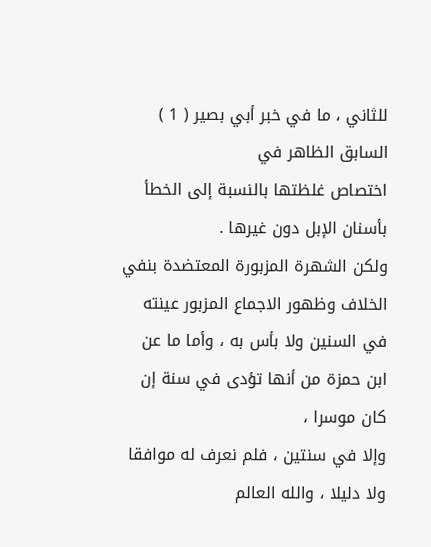للثاني ، ما في خبر أبي بصير ( 1 ) السابق الظاهر في
اختصاص غلظتها بالنسبة إلى الخطأ بأسنان الإبل دون غيرها .
ولكن الشهرة المزبورة المعتضدة بنفي الخلاف وظهور الاجماع المزبور عينته
في السنين ولا بأس به ، وأما ما عن ابن حمزة من أنها تؤدى في سنة إن كان موسرا ،
وإلا في سنتين ، فلم نعرف له موافقا ولا دليلا ، والله العالم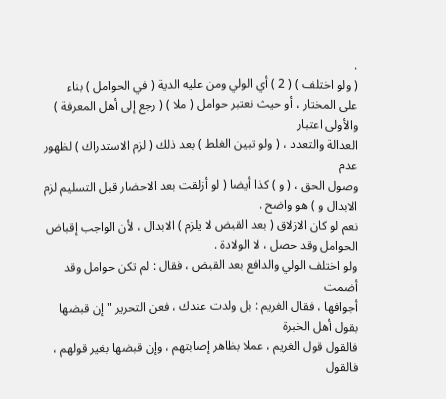.
( ولو اختلف ) ( 2 ) أي الولي ومن عليه الدية ( في الحوامل ) بناء
على المختار ، أو حيث نعتبر حوامل ( ملا ) ( رجع إلى أهل المعرفة ) والأولى اعتبار
العدالة والتعدد ، ( ولو تبين الغلط ) بعد ذلك ( لزم الاستدراك ) لظهور عدم
وصول الحق ، ( و ) كذا أيضا ( لو أزلقت بعد الاحضار قبل التسليم لزم
الابدال و ) هو واضح .
نعم لو كان الازلاق ( بعد القبض لا يلزم ) الابدال ، لأن الواجب إقباض
الحوامل وقد حصل ، لا الولادة .
ولو اختلف الولي والدافع بعد القبض ، فقال : لم تكن حوامل وقد أضمت
أجوافها ، فقال الغريم : بل ولدت عندك ، فعن التحرير " إن قبضها بقول أهل الخبرة
فالقول قول الغريم ، عملا بظاهر إصابتهم ، وإن قبضها بغير قولهم ، فالقول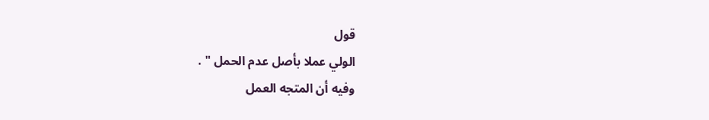قول
الولي عملا بأصل عدم الحمل " .
وفيه أن المتجه العمل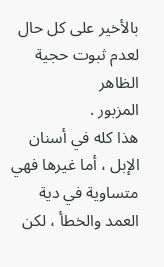بالأخير على كل حال لعدم ثبوت حجية الظاهر
المزبور .
هذا كله في أسنان الإبل ، أما غيرها فهي متساوية في دية العمد والخطأ ، لكن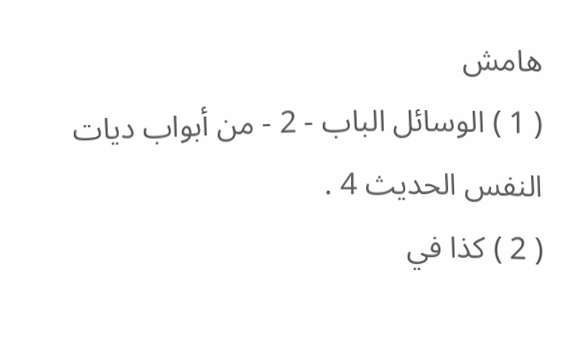هامش
( 1 ) الوسائل الباب - 2 - من أبواب ديات النفس الحديث 4 .
( 2 ) كذا في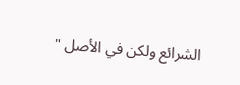الشرائع ولكن في الأصل "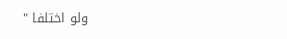ولو اختلفا "